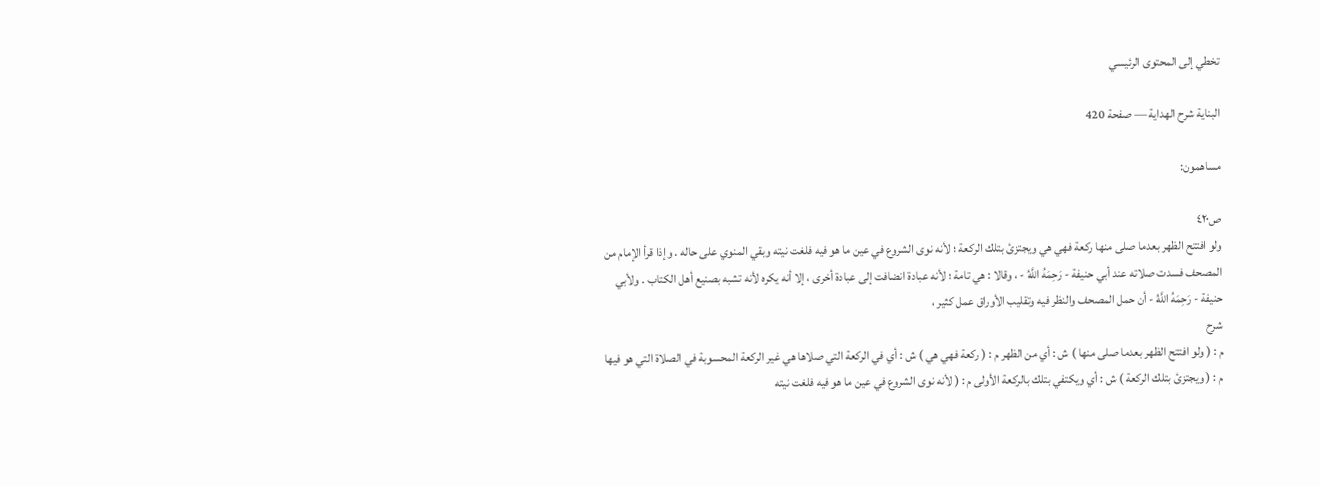تخطي إلى المحتوى الرئيسي

البناية شرح الهداية — صفحة 420

مساهمون:

ص٤٢٠
ولو افتتح الظهر بعدما صلى منها ركعة فهي هي ويجتزئ بتلك الركعة ؛ لأنه نوى الشروع في عين ما هو فيه فلغت نيته وبقي المنوي على حاله . وإذا قرأ الإمام من المصحف فسدت صلاته عند أبي حنيفة - رَحِمَهُ اللَّهُ - ، وقالا : هي تامة ؛ لأنه عبادة انضافت إلى عبادة أخرى ، إلا أنه يكره لأنه تشبه بصنيع أهل الكتاب . ولأبي حنيفة - رَحِمَهُ اللَّهُ - أن حمل المصحف والنظر فيه وتقليب الأوراق عمل كثير ،
شرح
م : ( ولو افتتح الظهر بعدما صلى منها ) ش : أي من الظهر م : ( ركعة فهي هي ) ش : أي في الركعة التي صلاها هي غير الركعة المحسوبة في الصلاة التي هو فيها م : ( ويجتزئ بتلك الركعة ) ش : أي ويكتفي بتلك بالركعة الأولى م : ( لأنه نوى الشروع في عين ما هو فيه فلغت نيته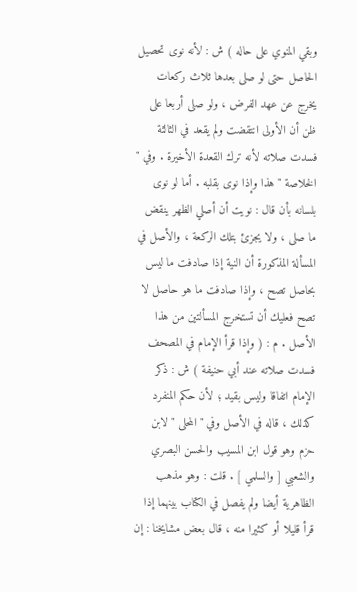وبقي المنوي على حاله ) ش : لأنه نوى تحصيل الحاصل حتى لو صلى بعدها ثلاث ركعات يخرج عن عهد الفرض ، ولو صلى أربعا على ظن أن الأولى انتقضت ولم يقعد في الثالثة فسدت صلاته لأنه ترك القعدة الأخيرة . وفي " الخلاصة " هذا وإذا نوى بقلبه . أما لو نوى بلسانه بأن قال : نويت أن أصلي الظهر ينقض ما صلى ، ولا يجزئ بتلك الركعة ، والأصل في المسألة المذكورة أن النية إذا صادفت ما ليس بحاصل تصح ، وإذا صادفت ما هو حاصل لا تصح فعليك أن تستخرج المسألتين من هذا الأصل . م : ( وإذا قرأ الإمام في المصحف فسدت صلاته عند أبي حنيفة ) ش : ذكر الإمام اتفاقا وليس بقيد ؛ لأن حكم المنفرد كذلك ، قاله في الأصل وفي " المحلى " لابن حزم وهو قول ابن المسيب والحسن البصري والشعبي [ والسلمي ] . قلت : وهو مذهب الظاهرية أيضا ولم يفصل في الكتاب بينهما إذا قرأ قليلا أو كثيرا منه ، قال بعض مشايخنا : إن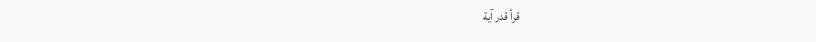قرأ قدر آية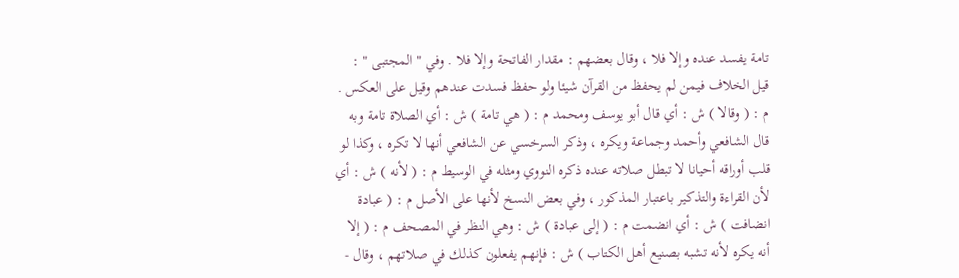تامة يفسد عنده وإلا فلا ، وقال بعضهم : مقدار الفاتحة وإلا فلا . وفي " المجتبى " : قيل الخلاف فيمن لم يحفظ من القرآن شيئا ولو حفظ فسدت عندهم وقيل على العكس . م : ( وقالا ) ش : أي قال أبو يوسف ومحمد م : ( هي تامة ) ش : أي الصلاة تامة وبه قال الشافعي وأحمد وجماعة ويكره ، وذكر السرخسي عن الشافعي أنها لا تكره ، وكذا لو قلب أوراقه أحيانا لا تبطل صلاته عنده ذكره النووي ومثله في الوسيط م : ( لأنه ) ش : أي لأن القراءة والتذكير باعتبار المذكور ، وفي بعض النسخ لأنها على الأصل م : ( عبادة انضافت ) ش : أي انضمت م : ( إلى عبادة ) ش : وهي النظر في المصحف م : ( إلا أنه يكره لأنه تشبه بصنيع أهل الكتاب ) ش : فإنهم يفعلون كذلك في صلاتهم ، وقال -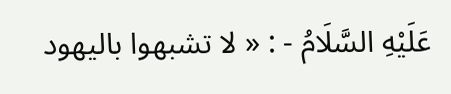عَلَيْهِ السَّلَامُ - : « لا تشبهوا باليهود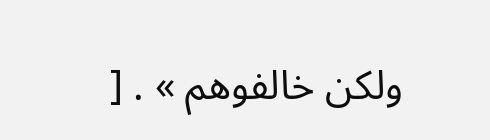ولكن خالفوهم » . [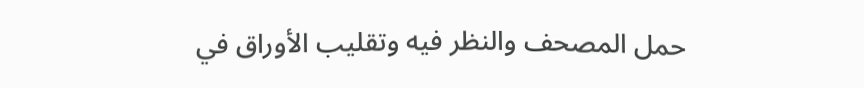حمل المصحف والنظر فيه وتقليب الأوراق في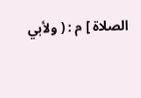الصلاة ] م : ( ولأبي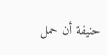حنيفة أن حمل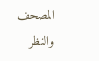المصحف والنظر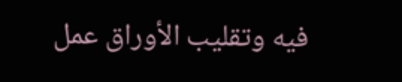فيه وتقليب الأوراق عمل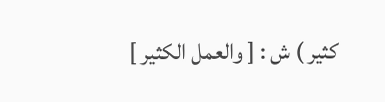كثير ) ش : [ والعمل الكثير ]